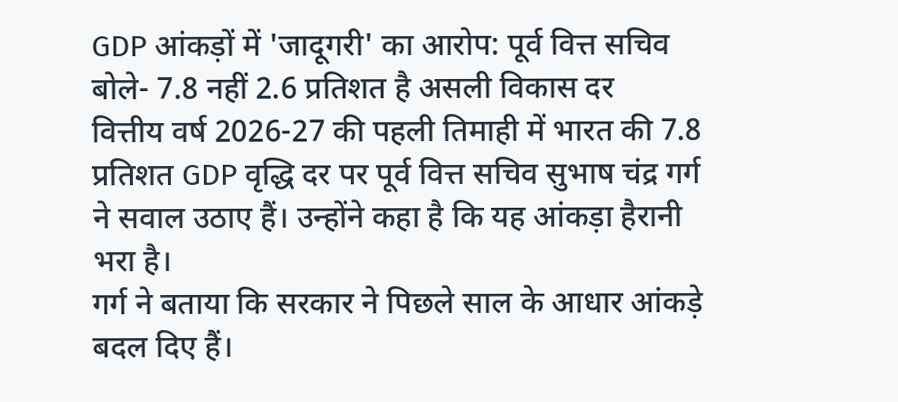GDP आंकड़ों में 'जादूगरी' का आरोप: पूर्व वित्त सचिव बोले- 7.8 नहीं 2.6 प्रतिशत है असली विकास दर
वित्तीय वर्ष 2026-27 की पहली तिमाही में भारत की 7.8 प्रतिशत GDP वृद्धि दर पर पूर्व वित्त सचिव सुभाष चंद्र गर्ग ने सवाल उठाए हैं। उन्होंने कहा है कि यह आंकड़ा हैरानी भरा है।
गर्ग ने बताया कि सरकार ने पिछले साल के आधार आंकड़े बदल दिए हैं।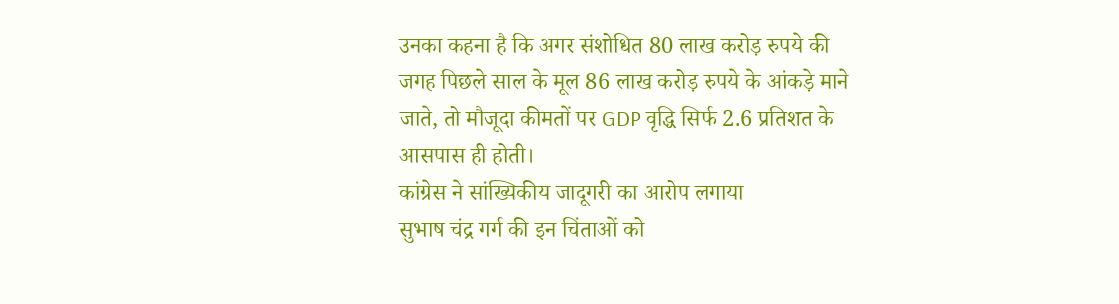उनका कहना है कि अगर संशोधित 80 लाख करोड़ रुपये की जगह पिछले साल के मूल 86 लाख करोड़ रुपये के आंकड़े माने जाते, तो मौजूदा कीमतों पर GDP वृद्धि सिर्फ 2.6 प्रतिशत के आसपास ही होती।
कांग्रेस ने सांख्यिकीय जादूगरी का आरोप लगाया
सुभाष चंद्र गर्ग की इन चिंताओं को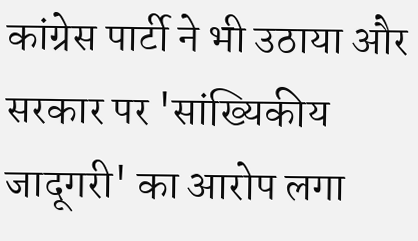कांग्रेस पार्टी ने भी उठाया और सरकार पर 'सांख्यिकीय जादूगरी' का आरोप लगा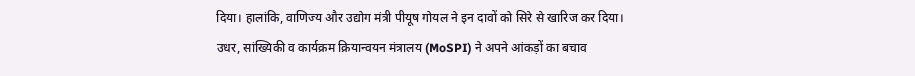दिया। हालांकि, वाणिज्य और उद्योग मंत्री पीयूष गोयल ने इन दावों को सिरे से खारिज कर दिया।
उधर, सांख्यिकी व कार्यक्रम क्रियान्वयन मंत्रालय (MoSPI) ने अपने आंकड़ों का बचाव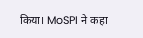किया। MoSPI ने कहा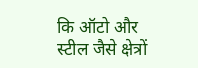कि ऑटो और स्टील जैसे क्षेत्रों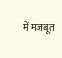में मजबूत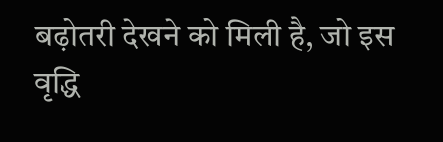बढ़ोतरी देखने को मिली है, जो इस वृद्धि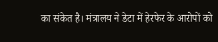का संकेत है। मंत्रालय ने डेटा में हेरफेर के आरोपों को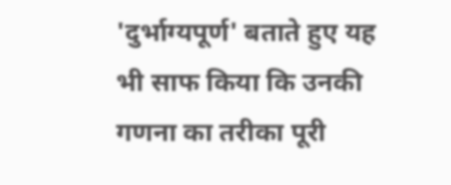'दुर्भाग्यपूर्ण' बताते हुए यह भी साफ किया कि उनकी गणना का तरीका पूरी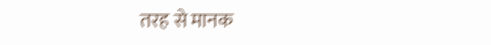तरह से मानक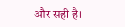और सही है।